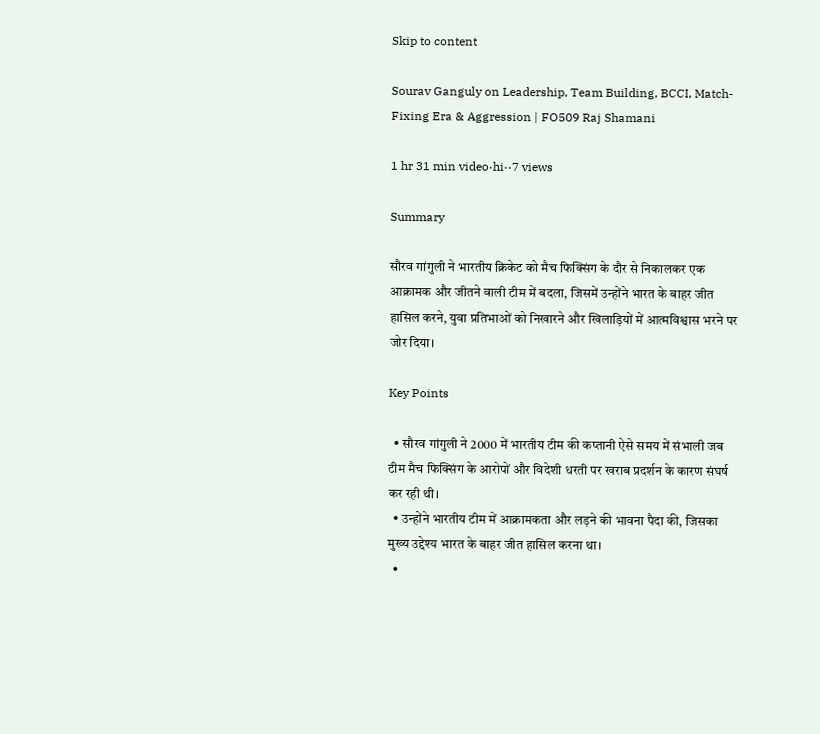Skip to content

Sourav Ganguly on Leadership, Team Building, BCCI, Match-Fixing Era & Aggression | FO509 Raj Shamani

1 hr 31 min video·hi··7 views

Summary

सौरव गांगुली ने भारतीय क्रिकेट को मैच फिक्सिंग के दौर से निकालकर एक आक्रामक और जीतने वाली टीम में बदला, जिसमें उन्होंने भारत के बाहर जीत हासिल करने, युवा प्रतिभाओं को निखारने और खिलाड़ियों में आत्मविश्वास भरने पर जोर दिया।

Key Points

  • सौरव गांगुली ने 2000 में भारतीय टीम की कप्तानी ऐसे समय में संभाली जब टीम मैच फिक्सिंग के आरोपों और विदेशी धरती पर खराब प्रदर्शन के कारण संघर्ष कर रही थी।
  • उन्होंने भारतीय टीम में आक्रामकता और लड़ने की भावना पैदा की, जिसका मुख्य उद्देश्य भारत के बाहर जीत हासिल करना था।
  •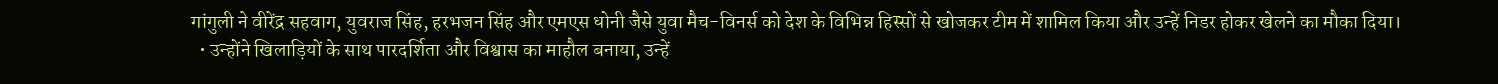गांगुली ने वीरेंद्र सहवाग, युवराज सिंह, हरभजन सिंह और एमएस धोनी जैसे युवा मैच-विनर्स को देश के विभिन्न हिस्सों से खोजकर टीम में शामिल किया और उन्हें निडर होकर खेलने का मौका दिया।
  • उन्होंने खिलाड़ियों के साथ पारदर्शिता और विश्वास का माहौल बनाया, उन्हें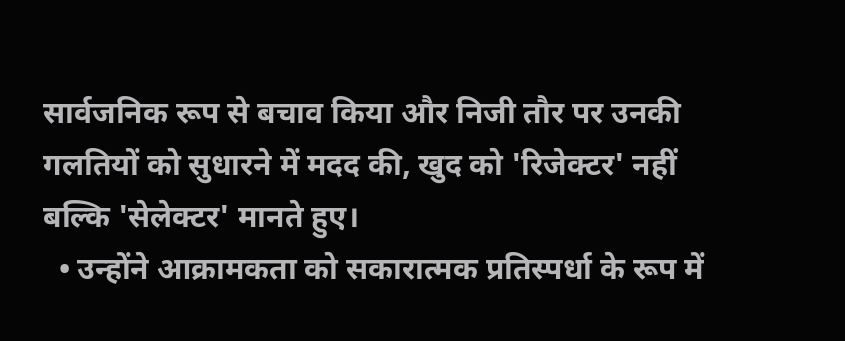सार्वजनिक रूप से बचाव किया और निजी तौर पर उनकी गलतियों को सुधारने में मदद की, खुद को 'रिजेक्टर' नहीं बल्कि 'सेलेक्टर' मानते हुए।
  • उन्होंने आक्रामकता को सकारात्मक प्रतिस्पर्धा के रूप में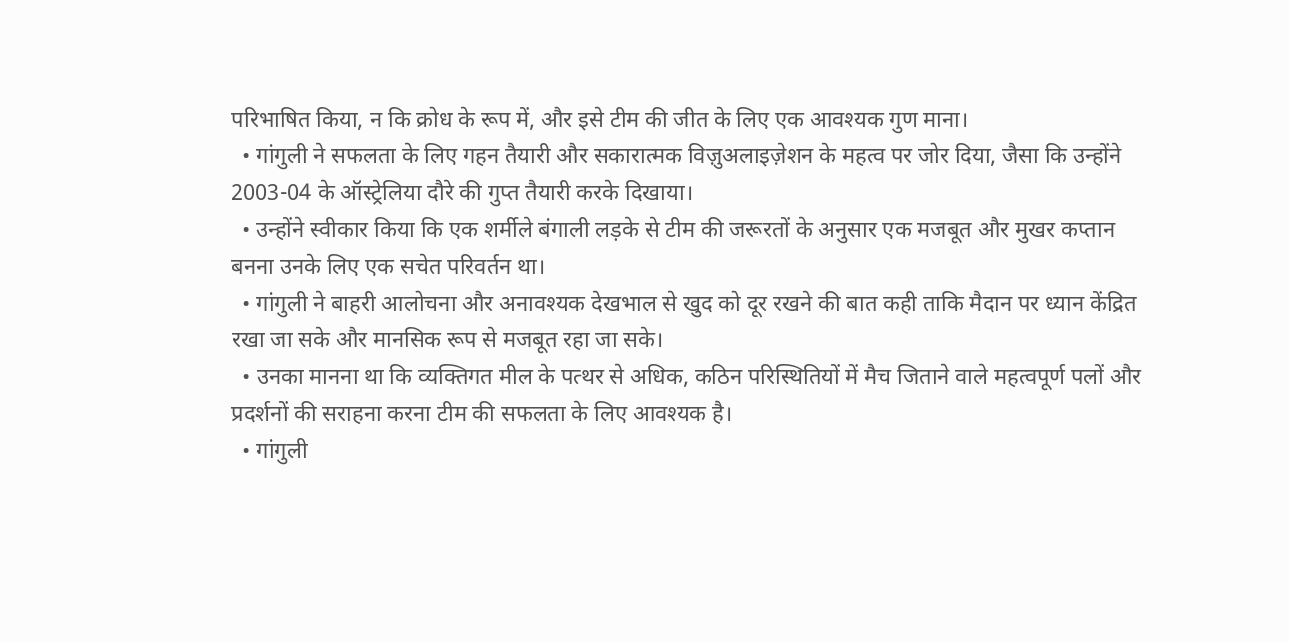परिभाषित किया, न कि क्रोध के रूप में, और इसे टीम की जीत के लिए एक आवश्यक गुण माना।
  • गांगुली ने सफलता के लिए गहन तैयारी और सकारात्मक विज़ुअलाइज़ेशन के महत्व पर जोर दिया, जैसा कि उन्होंने 2003-04 के ऑस्ट्रेलिया दौरे की गुप्त तैयारी करके दिखाया।
  • उन्होंने स्वीकार किया कि एक शर्मीले बंगाली लड़के से टीम की जरूरतों के अनुसार एक मजबूत और मुखर कप्तान बनना उनके लिए एक सचेत परिवर्तन था।
  • गांगुली ने बाहरी आलोचना और अनावश्यक देखभाल से खुद को दूर रखने की बात कही ताकि मैदान पर ध्यान केंद्रित रखा जा सके और मानसिक रूप से मजबूत रहा जा सके।
  • उनका मानना था कि व्यक्तिगत मील के पत्थर से अधिक, कठिन परिस्थितियों में मैच जिताने वाले महत्वपूर्ण पलों और प्रदर्शनों की सराहना करना टीम की सफलता के लिए आवश्यक है।
  • गांगुली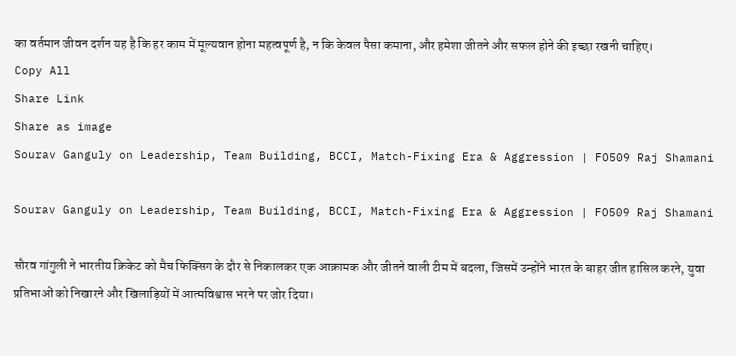का वर्तमान जीवन दर्शन यह है कि हर काम में मूल्यवान होना महत्वपूर्ण है, न कि केवल पैसा कमाना, और हमेशा जीतने और सफल होने की इच्छा रखनी चाहिए।
Copy All
Share Link
Share as image
Sourav Ganguly on Leadership, Team Building, BCCI, Match-Fixing Era & Aggression | FO509 Raj Shamani

Sourav Ganguly on Leadership, Team Building, BCCI, Match-Fixing Era & Aggression | FO509 Raj Shamani

सौरव गांगुली ने भारतीय क्रिकेट को मैच फिक्सिंग के दौर से निकालकर एक आक्रामक और जीतने वाली टीम में बदला, जिसमें उन्होंने भारत के बाहर जीत हासिल करने, युवा प्रतिभाओं को निखारने और खिलाड़ियों में आत्मविश्वास भरने पर जोर दिया।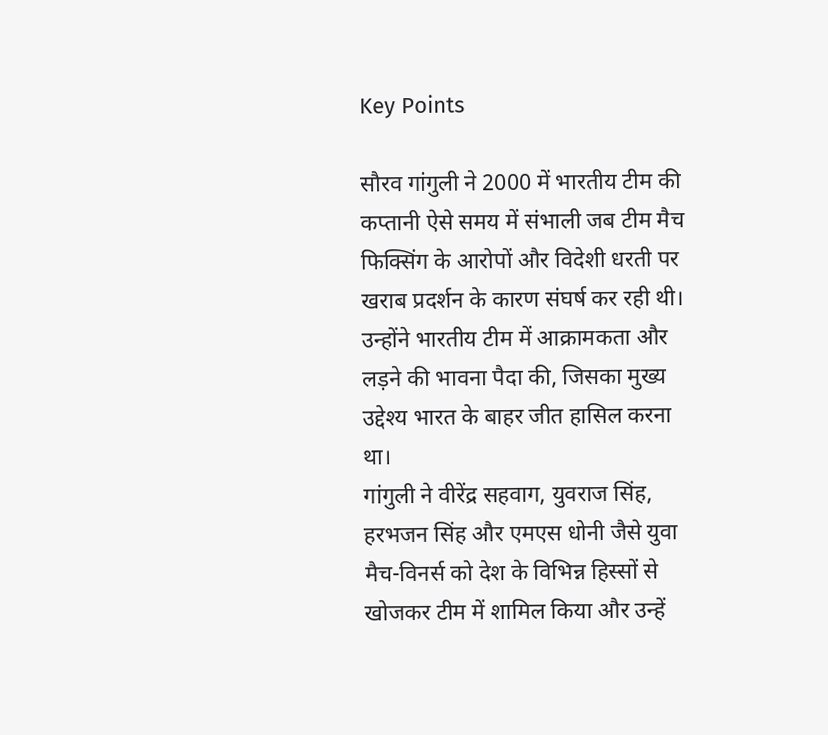Key Points

सौरव गांगुली ने 2000 में भारतीय टीम की कप्तानी ऐसे समय में संभाली जब टीम मैच फिक्सिंग के आरोपों और विदेशी धरती पर खराब प्रदर्शन के कारण संघर्ष कर रही थी।
उन्होंने भारतीय टीम में आक्रामकता और लड़ने की भावना पैदा की, जिसका मुख्य उद्देश्य भारत के बाहर जीत हासिल करना था।
गांगुली ने वीरेंद्र सहवाग, युवराज सिंह, हरभजन सिंह और एमएस धोनी जैसे युवा मैच-विनर्स को देश के विभिन्न हिस्सों से खोजकर टीम में शामिल किया और उन्हें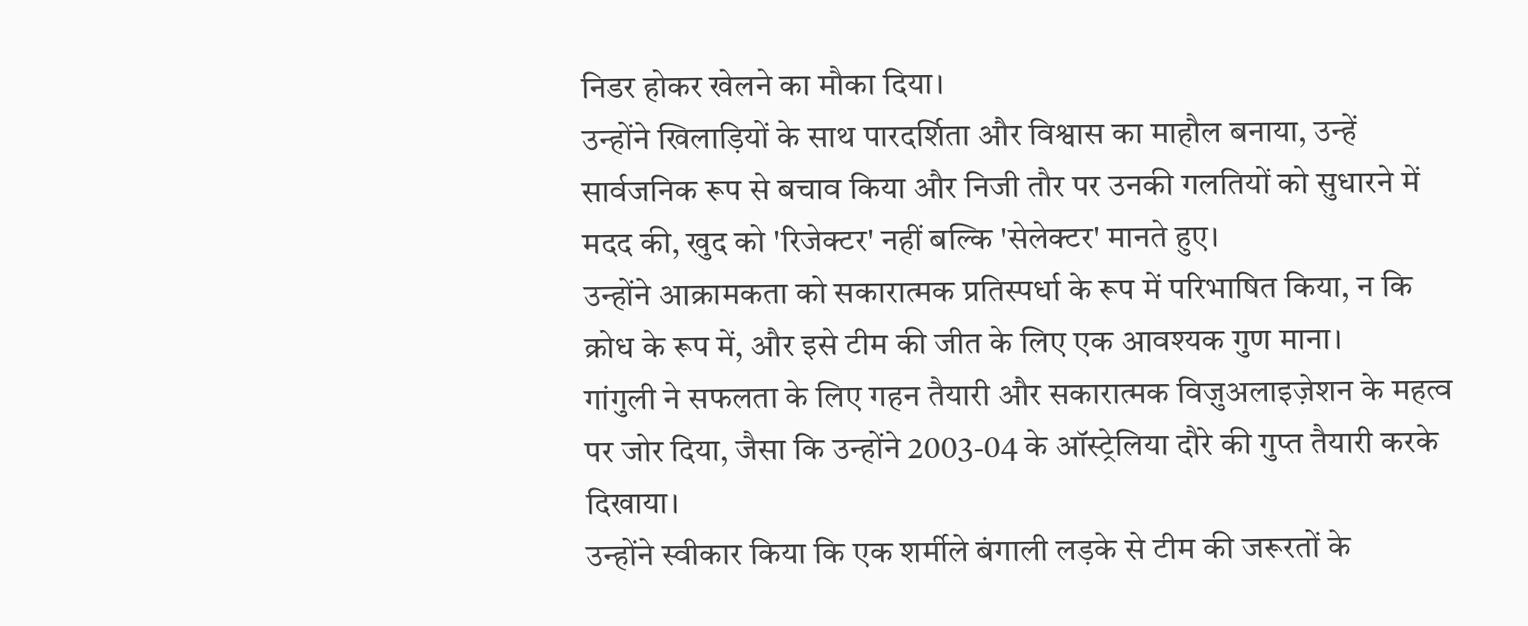निडर होकर खेलने का मौका दिया।
उन्होंने खिलाड़ियों के साथ पारदर्शिता और विश्वास का माहौल बनाया, उन्हें सार्वजनिक रूप से बचाव किया और निजी तौर पर उनकी गलतियों को सुधारने में मदद की, खुद को 'रिजेक्टर' नहीं बल्कि 'सेलेक्टर' मानते हुए।
उन्होंने आक्रामकता को सकारात्मक प्रतिस्पर्धा के रूप में परिभाषित किया, न कि क्रोध के रूप में, और इसे टीम की जीत के लिए एक आवश्यक गुण माना।
गांगुली ने सफलता के लिए गहन तैयारी और सकारात्मक विज़ुअलाइज़ेशन के महत्व पर जोर दिया, जैसा कि उन्होंने 2003-04 के ऑस्ट्रेलिया दौरे की गुप्त तैयारी करके दिखाया।
उन्होंने स्वीकार किया कि एक शर्मीले बंगाली लड़के से टीम की जरूरतों के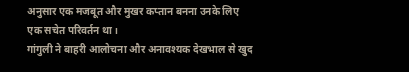अनुसार एक मजबूत और मुखर कप्तान बनना उनके लिए एक सचेत परिवर्तन था।
गांगुली ने बाहरी आलोचना और अनावश्यक देखभाल से खुद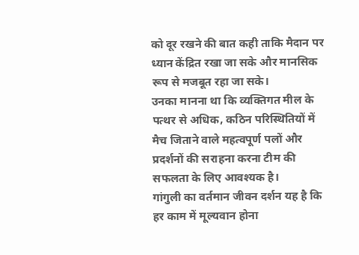को दूर रखने की बात कही ताकि मैदान पर ध्यान केंद्रित रखा जा सके और मानसिक रूप से मजबूत रहा जा सके।
उनका मानना था कि व्यक्तिगत मील के पत्थर से अधिक, कठिन परिस्थितियों में मैच जिताने वाले महत्वपूर्ण पलों और प्रदर्शनों की सराहना करना टीम की सफलता के लिए आवश्यक है।
गांगुली का वर्तमान जीवन दर्शन यह है कि हर काम में मूल्यवान होना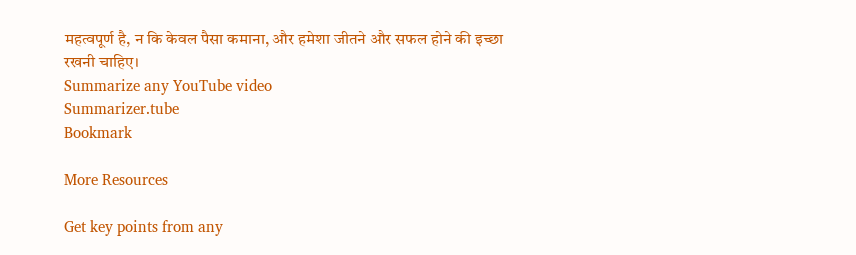महत्वपूर्ण है, न कि केवल पैसा कमाना, और हमेशा जीतने और सफल होने की इच्छा रखनी चाहिए।
Summarize any YouTube video
Summarizer.tube
Bookmark

More Resources

Get key points from any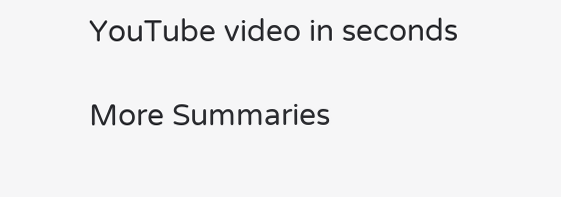YouTube video in seconds

More Summaries